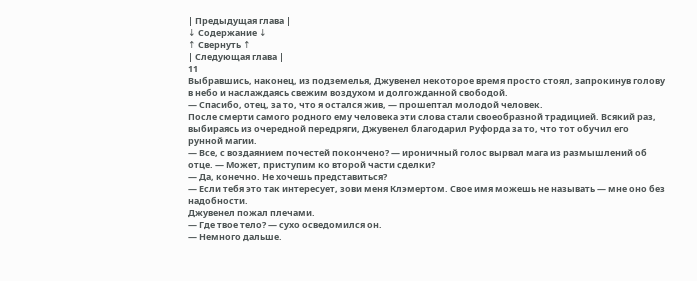| Предыдущая глава |
↓ Содержание ↓
↑ Свернуть ↑
| Следующая глава |
11
Выбравшись, наконец, из подземелья, Джувенел некоторое время просто стоял, запрокинув голову в небо и наслаждаясь свежим воздухом и долгожданной свободой.
— Спасибо, отец, за то, что я остался жив, — прошептал молодой человек.
После смерти самого родного ему человека эти слова стали своеобразной традицией. Всякий раз, выбираясь из очередной передряги, Джувенел благодарил Руфорда за то, что тот обучил его рунной магии.
— Все, с воздаянием почестей покончено? — ироничный голос вырвал мага из размышлений об отце. — Может, приступим ко второй части сделки?
— Да, конечно. Не хочешь представиться?
— Если тебя это так интересует, зови меня Клэмертом. Свое имя можешь не называть — мне оно без надобности.
Джувенел пожал плечами.
— Где твое тело? — сухо осведомился он.
— Немного дальше.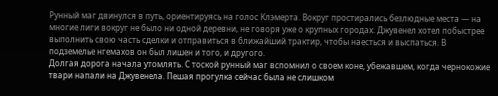Рунный маг двинулся в путь, ориентируясь на голос Клэмерта. Вокруг простирались безлюдные места — на многие лиги вокруг не было ни одной деревни, не говоря уже о крупных городах. Джувенел хотел побыстрее выполнить свою часть сделки и отправиться в ближайший трактир, чтобы наесться и выспаться. В подземелье нгемахов он был лишен и того, и другого.
Долгая дорога начала утомлять. С тоской рунный маг вспомнил о своем коне, убежавшем, когда чернокожие твари напали на Джувенела. Пешая прогулка сейчас была не слишком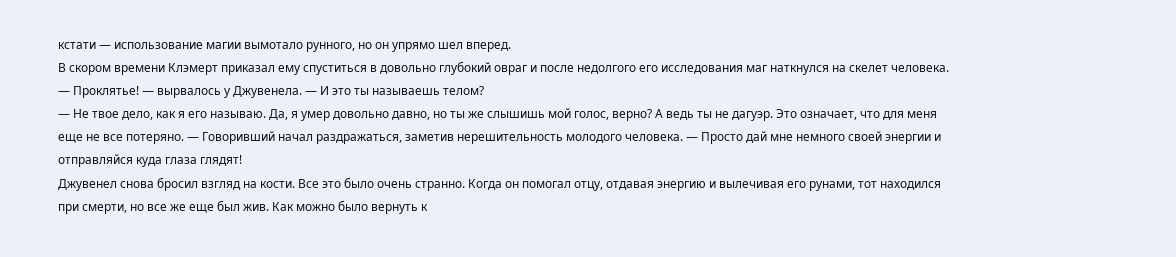кстати — использование магии вымотало рунного, но он упрямо шел вперед.
В скором времени Клэмерт приказал ему спуститься в довольно глубокий овраг и после недолгого его исследования маг наткнулся на скелет человека.
— Проклятье! — вырвалось у Джувенела. — И это ты называешь телом?
— Не твое дело, как я его называю. Да, я умер довольно давно, но ты же слышишь мой голос, верно? А ведь ты не дагуэр. Это означает, что для меня еще не все потеряно. — Говоривший начал раздражаться, заметив нерешительность молодого человека. — Просто дай мне немного своей энергии и отправляйся куда глаза глядят!
Джувенел снова бросил взгляд на кости. Все это было очень странно. Когда он помогал отцу, отдавая энергию и вылечивая его рунами, тот находился при смерти, но все же еще был жив. Как можно было вернуть к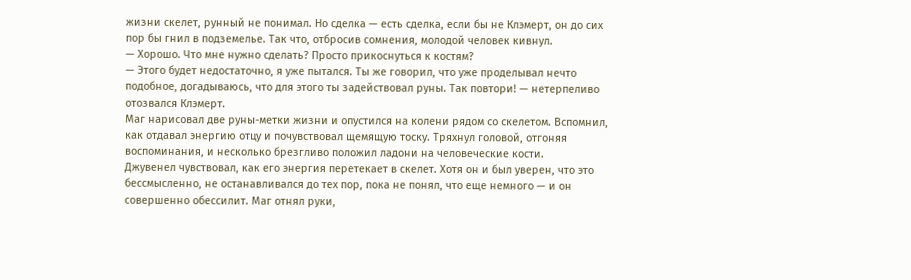жизни скелет, рунный не понимал. Но сделка — есть сделка, если бы не Клэмерт, он до сих пор бы гнил в подземелье. Так что, отбросив сомнения, молодой человек кивнул.
— Хорошо. Что мне нужно сделать? Просто прикоснуться к костям?
— Этого будет недостаточно, я уже пытался. Ты же говорил, что уже проделывал нечто подобное, догадываюсь, что для этого ты задействовал руны. Так повтори! — нетерпеливо отозвался Клэмерт.
Маг нарисовал две руны-метки жизни и опустился на колени рядом со скелетом. Вспомнил, как отдавал энергию отцу и почувствовал щемящую тоску. Тряхнул головой, отгоняя воспоминания, и несколько брезгливо положил ладони на человеческие кости.
Джувенел чувствовал, как его энергия перетекает в скелет. Хотя он и был уверен, что это бессмысленно, не останавливался до тех пор, пока не понял, что еще немного — и он совершенно обессилит. Маг отнял руки,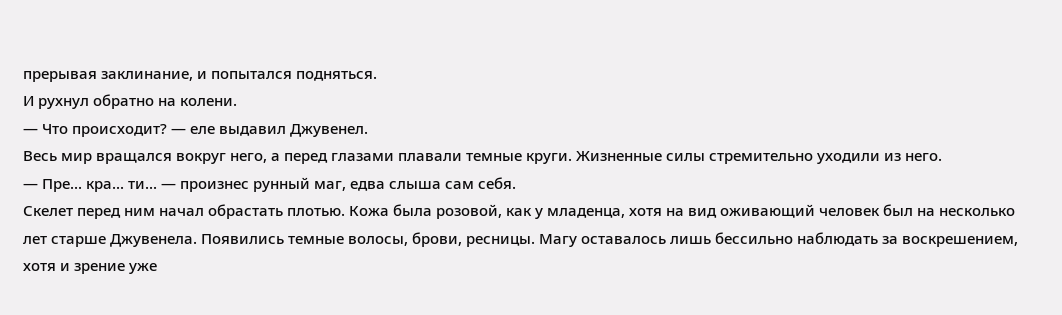прерывая заклинание, и попытался подняться.
И рухнул обратно на колени.
— Что происходит? — еле выдавил Джувенел.
Весь мир вращался вокруг него, а перед глазами плавали темные круги. Жизненные силы стремительно уходили из него.
— Пре... кра... ти... — произнес рунный маг, едва слыша сам себя.
Скелет перед ним начал обрастать плотью. Кожа была розовой, как у младенца, хотя на вид оживающий человек был на несколько лет старше Джувенела. Появились темные волосы, брови, ресницы. Магу оставалось лишь бессильно наблюдать за воскрешением, хотя и зрение уже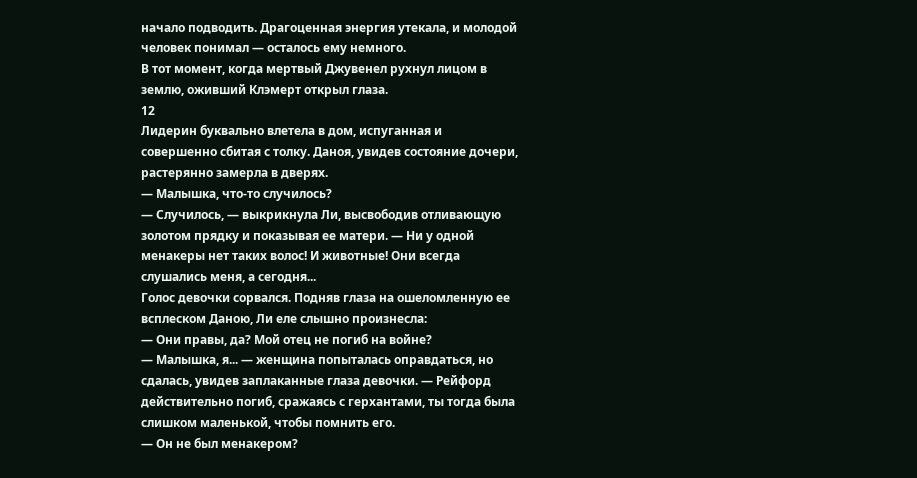начало подводить. Драгоценная энергия утекала, и молодой человек понимал — осталось ему немного.
В тот момент, когда мертвый Джувенел рухнул лицом в землю, оживший Клэмерт открыл глаза.
12
Лидерин буквально влетела в дом, испуганная и совершенно сбитая с толку. Даноя, увидев состояние дочери, растерянно замерла в дверях.
— Малышка, что-то случилось?
— Случилось, — выкрикнула Ли, высвободив отливающую золотом прядку и показывая ее матери. — Ни у одной менакеры нет таких волос! И животные! Они всегда слушались меня, а сегодня...
Голос девочки сорвался. Подняв глаза на ошеломленную ее всплеском Даною, Ли еле слышно произнесла:
— Они правы, да? Мой отец не погиб на войне?
— Малышка, я... — женщина попыталась оправдаться, но сдалась, увидев заплаканные глаза девочки. — Рейфорд действительно погиб, сражаясь с герхантами, ты тогда была слишком маленькой, чтобы помнить его.
— Он не был менакером?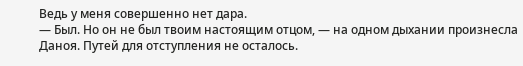Ведь у меня совершенно нет дара.
— Был. Но он не был твоим настоящим отцом, — на одном дыхании произнесла Даноя. Путей для отступления не осталось.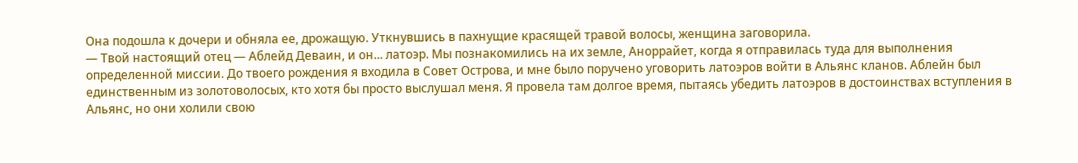Она подошла к дочери и обняла ее, дрожащую. Уткнувшись в пахнущие красящей травой волосы, женщина заговорила.
— Твой настоящий отец — Аблейд Деваин, и он... латоэр. Мы познакомились на их земле, Аноррайет, когда я отправилась туда для выполнения определенной миссии. До твоего рождения я входила в Совет Острова, и мне было поручено уговорить латоэров войти в Альянс кланов. Аблейн был единственным из золотоволосых, кто хотя бы просто выслушал меня. Я провела там долгое время, пытаясь убедить латоэров в достоинствах вступления в Альянс, но они холили свою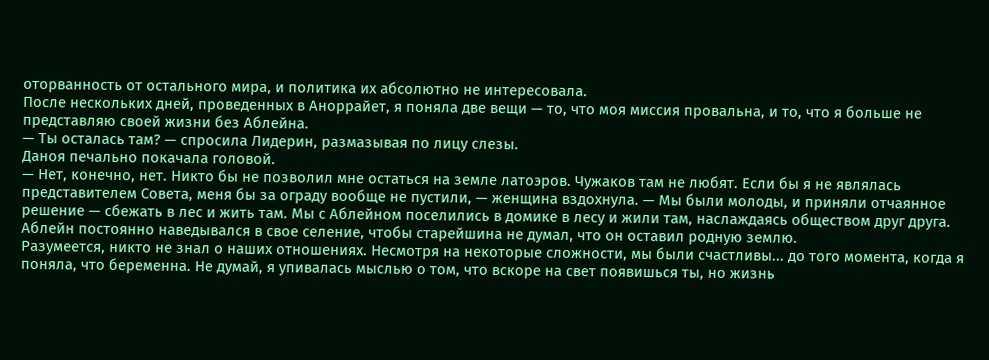оторванность от остального мира, и политика их абсолютно не интересовала.
После нескольких дней, проведенных в Аноррайет, я поняла две вещи — то, что моя миссия провальна, и то, что я больше не представляю своей жизни без Аблейна.
— Ты осталась там? — спросила Лидерин, размазывая по лицу слезы.
Даноя печально покачала головой.
— Нет, конечно, нет. Никто бы не позволил мне остаться на земле латоэров. Чужаков там не любят. Если бы я не являлась представителем Совета, меня бы за ограду вообще не пустили, — женщина вздохнула. — Мы были молоды, и приняли отчаянное решение — сбежать в лес и жить там. Мы с Аблейном поселились в домике в лесу и жили там, наслаждаясь обществом друг друга. Аблейн постоянно наведывался в свое селение, чтобы старейшина не думал, что он оставил родную землю.
Разумеется, никто не знал о наших отношениях. Несмотря на некоторые сложности, мы были счастливы... до того момента, когда я поняла, что беременна. Не думай, я упивалась мыслью о том, что вскоре на свет появишься ты, но жизнь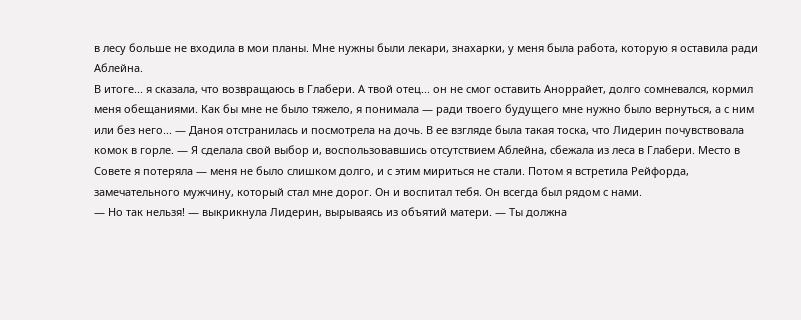в лесу больше не входила в мои планы. Мне нужны были лекари, знахарки, у меня была работа, которую я оставила ради Аблейна.
В итоге... я сказала, что возвращаюсь в Глабери. А твой отец... он не смог оставить Аноррайет, долго сомневался, кормил меня обещаниями. Как бы мне не было тяжело, я понимала — ради твоего будущего мне нужно было вернуться, а с ним или без него... — Даноя отстранилась и посмотрела на дочь. В ее взгляде была такая тоска, что Лидерин почувствовала комок в горле. — Я сделала свой выбор и, воспользовавшись отсутствием Аблейна, сбежала из леса в Глабери. Место в Совете я потеряла — меня не было слишком долго, и с этим мириться не стали. Потом я встретила Рейфорда, замечательного мужчину, который стал мне дорог. Он и воспитал тебя. Он всегда был рядом с нами.
— Но так нельзя! — выкрикнула Лидерин, вырываясь из объятий матери. — Ты должна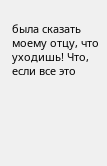была сказать моему отцу, что уходишь! Что, если все это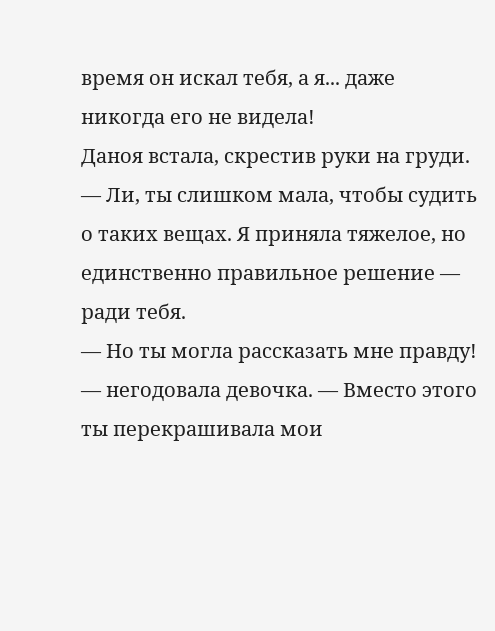время он искал тебя, а я... даже никогда его не видела!
Даноя встала, скрестив руки на груди.
— Ли, ты слишком мала, чтобы судить о таких вещах. Я приняла тяжелое, но единственно правильное решение — ради тебя.
— Но ты могла рассказать мне правду! — негодовала девочка. — Вместо этого ты перекрашивала мои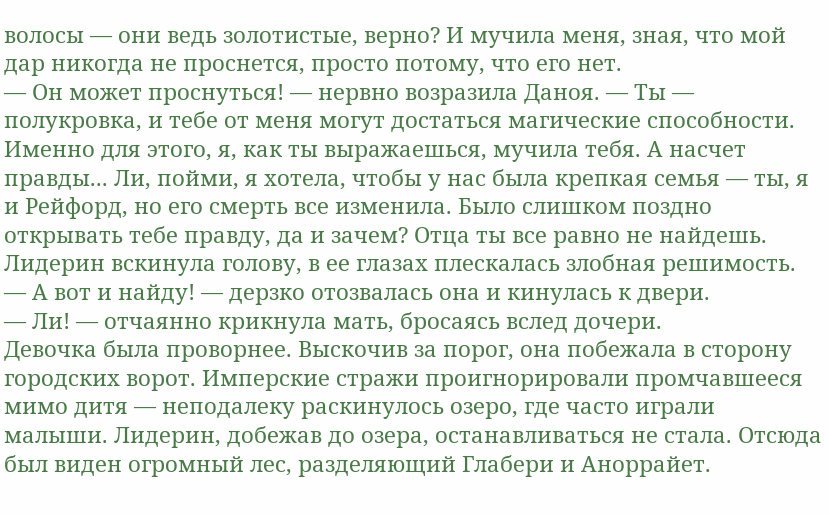волосы — они ведь золотистые, верно? И мучила меня, зная, что мой дар никогда не проснется, просто потому, что его нет.
— Он может проснуться! — нервно возразила Даноя. — Ты — полукровка, и тебе от меня могут достаться магические способности. Именно для этого, я, как ты выражаешься, мучила тебя. А насчет правды... Ли, пойми, я хотела, чтобы у нас была крепкая семья — ты, я и Рейфорд, но его смерть все изменила. Было слишком поздно открывать тебе правду, да и зачем? Отца ты все равно не найдешь.
Лидерин вскинула голову, в ее глазах плескалась злобная решимость.
— А вот и найду! — дерзко отозвалась она и кинулась к двери.
— Ли! — отчаянно крикнула мать, бросаясь вслед дочери.
Девочка была проворнее. Выскочив за порог, она побежала в сторону городских ворот. Имперские стражи проигнорировали промчавшееся мимо дитя — неподалеку раскинулось озеро, где часто играли малыши. Лидерин, добежав до озера, останавливаться не стала. Отсюда был виден огромный лес, разделяющий Глабери и Аноррайет.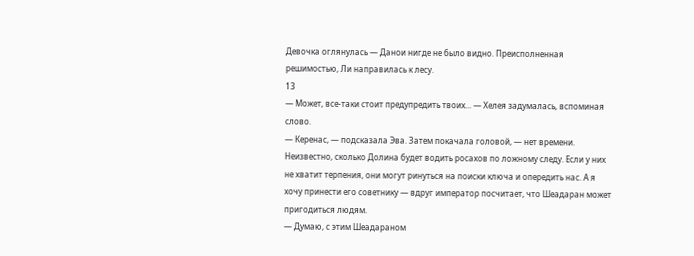Девочка оглянулась — Данои нигде не было видно. Преисполненная решимостью, Ли направилась к лесу.
13
— Может, все-таки стоит предупредить твоих... — Хелея задумалась, вспоминая слово.
— Керенас, — подсказала Эва. Затем покачала головой, — нет времени. Неизвестно, сколько Долина будет водить росахов по ложному следу. Если у них не хватит терпения, они могут ринуться на поиски ключа и опередить нас. А я хочу принести его советнику — вдруг император посчитает, что Шеадаран может пригодиться людям.
— Думаю, с этим Шеадараном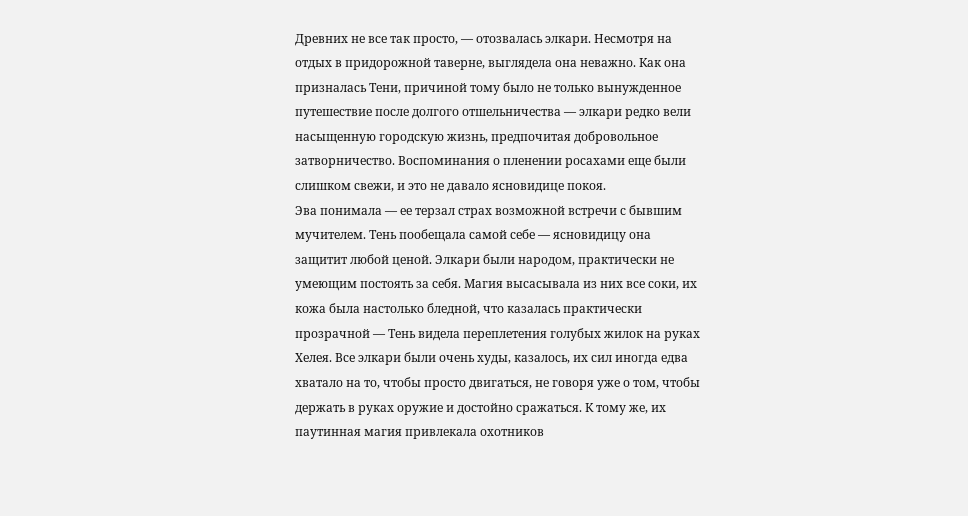Древних не все так просто, — отозвалась элкари. Несмотря на отдых в придорожной таверне, выглядела она неважно. Как она призналась Тени, причиной тому было не только вынужденное путешествие после долгого отшельничества — элкари редко вели насыщенную городскую жизнь, предпочитая добровольное затворничество. Воспоминания о пленении росахами еще были слишком свежи, и это не давало ясновидице покоя.
Эва понимала — ее терзал страх возможной встречи с бывшим мучителем. Тень пообещала самой себе — ясновидицу она защитит любой ценой. Элкари были народом, практически не умеющим постоять за себя. Магия высасывала из них все соки, их кожа была настолько бледной, что казалась практически прозрачной — Тень видела переплетения голубых жилок на руках Хелея. Все элкари были очень худы, казалось, их сил иногда едва хватало на то, чтобы просто двигаться, не говоря уже о том, чтобы держать в руках оружие и достойно сражаться. К тому же, их паутинная магия привлекала охотников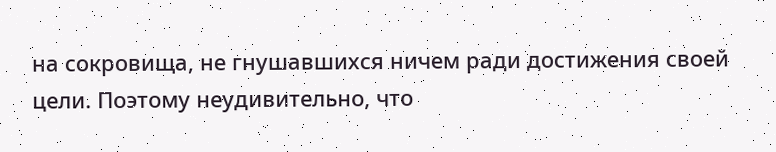на сокровища, не гнушавшихся ничем ради достижения своей цели. Поэтому неудивительно, что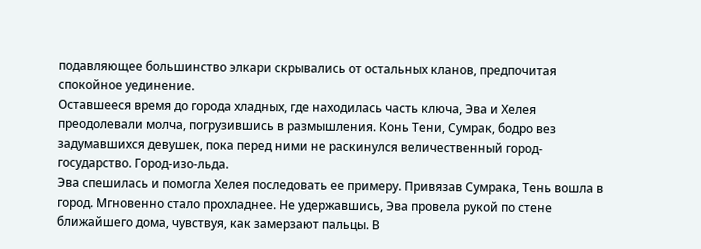подавляющее большинство элкари скрывались от остальных кланов, предпочитая спокойное уединение.
Оставшееся время до города хладных, где находилась часть ключа, Эва и Хелея преодолевали молча, погрузившись в размышления. Конь Тени, Сумрак, бодро вез задумавшихся девушек, пока перед ними не раскинулся величественный город-государство. Город-изо-льда.
Эва спешилась и помогла Хелея последовать ее примеру. Привязав Сумрака, Тень вошла в город. Мгновенно стало прохладнее. Не удержавшись, Эва провела рукой по стене ближайшего дома, чувствуя, как замерзают пальцы. В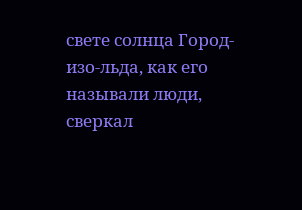свете солнца Город-изо-льда, как его называли люди, сверкал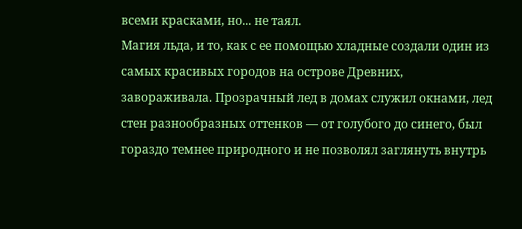всеми красками, но... не таял.
Магия льда, и то, как с ее помощью хладные создали один из самых красивых городов на острове Древних, завораживала. Прозрачный лед в домах служил окнами, лед стен разнообразных оттенков — от голубого до синего, был гораздо темнее природного и не позволял заглянуть внутрь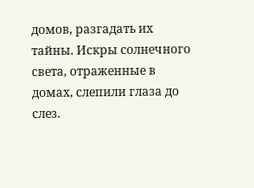домов, разгадать их тайны. Искры солнечного света, отраженные в домах, слепили глаза до слез.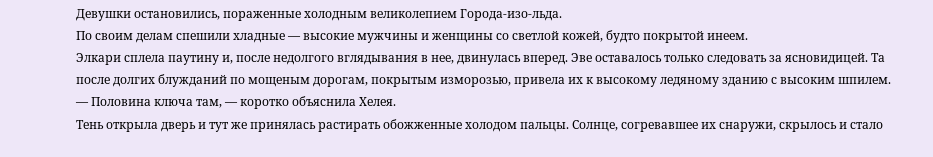Девушки остановились, пораженные холодным великолепием Города-изо-льда.
По своим делам спешили хладные — высокие мужчины и женщины со светлой кожей, будто покрытой инеем.
Элкари сплела паутину и, после недолгого вглядывания в нее, двинулась вперед. Эве оставалось только следовать за ясновидицей. Та после долгих блужданий по мощеным дорогам, покрытым изморозью, привела их к высокому ледяному зданию с высоким шпилем.
— Половина ключа там, — коротко объяснила Хелея.
Тень открыла дверь и тут же принялась растирать обожженные холодом пальцы. Солнце, согревавшее их снаружи, скрылось и стало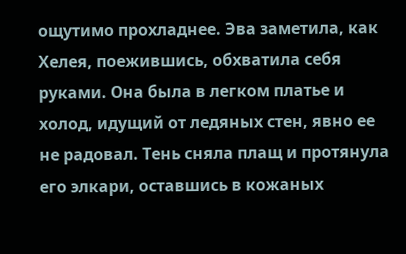ощутимо прохладнее. Эва заметила, как Хелея, поежившись, обхватила себя руками. Она была в легком платье и холод, идущий от ледяных стен, явно ее не радовал. Тень сняла плащ и протянула его элкари, оставшись в кожаных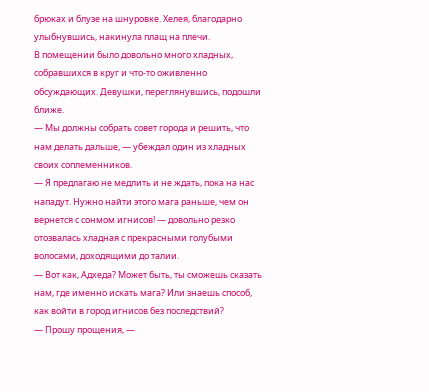брюках и блузе на шнуровке. Хелея, благодарно улыбнувшись, накинула плащ на плечи.
В помещении было довольно много хладных, собравшихся в круг и что-то оживленно обсуждающих. Девушки, переглянувшись, подошли ближе.
— Мы должны собрать совет города и решить, что нам делать дальше, — убеждал один из хладных своих соплеменников.
— Я предлагаю не медлить и не ждать, пока на нас нападут. Нужно найти этого мага раньше, чем он вернется с сонмом игнисов! — довольно резко отозвалась хладная с прекрасными голубыми волосами, доходящими до талии.
— Вот как, Адхеда? Может быть, ты сможешь сказать нам, где именно искать мага? Или знаешь способ, как войти в город игнисов без последствий?
— Прошу прощения, —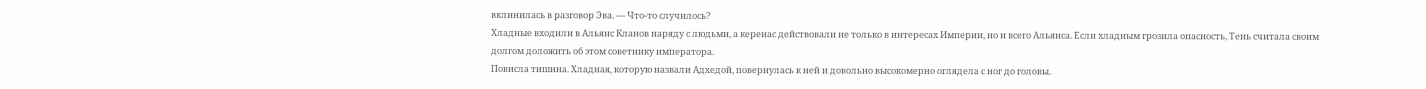вклинилась в разговор Эва. — Что-то случилось?
Хладные входили в Альянс Кланов наряду с людьми, а керенас действовали не только в интересах Империи, но и всего Альянса. Если хладным грозила опасность, Тень считала своим долгом доложить об этом советнику императора.
Повисла тишина. Хладная, которую назвали Адхедой, повернулась к ней и довольно высокомерно оглядела с ног до головы.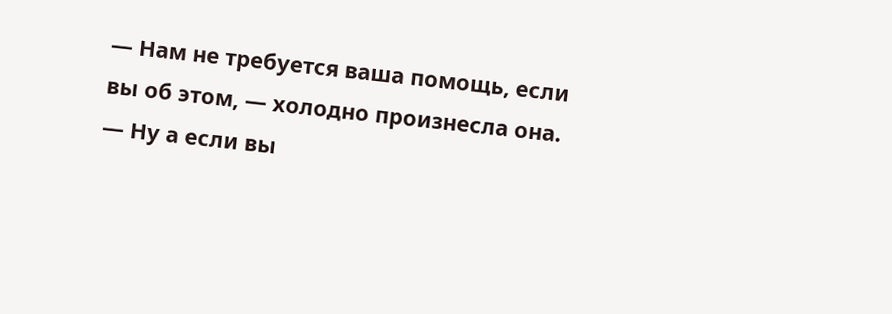— Нам не требуется ваша помощь, если вы об этом, — холодно произнесла она. — Ну а если вы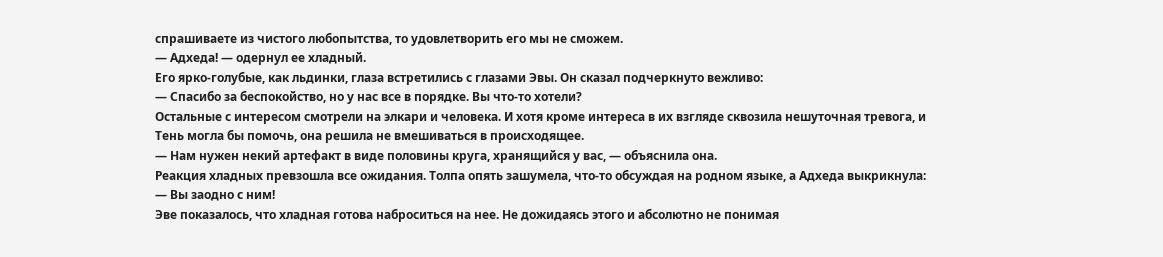спрашиваете из чистого любопытства, то удовлетворить его мы не сможем.
— Адхеда! — одернул ее хладный.
Его ярко-голубые, как льдинки, глаза встретились с глазами Эвы. Он сказал подчеркнуто вежливо:
— Спасибо за беспокойство, но у нас все в порядке. Вы что-то хотели?
Остальные с интересом смотрели на элкари и человека. И хотя кроме интереса в их взгляде сквозила нешуточная тревога, и Тень могла бы помочь, она решила не вмешиваться в происходящее.
— Нам нужен некий артефакт в виде половины круга, хранящийся у вас, — объяснила она.
Реакция хладных превзошла все ожидания. Толпа опять зашумела, что-то обсуждая на родном языке, а Адхеда выкрикнула:
— Вы заодно с ним!
Эве показалось, что хладная готова наброситься на нее. Не дожидаясь этого и абсолютно не понимая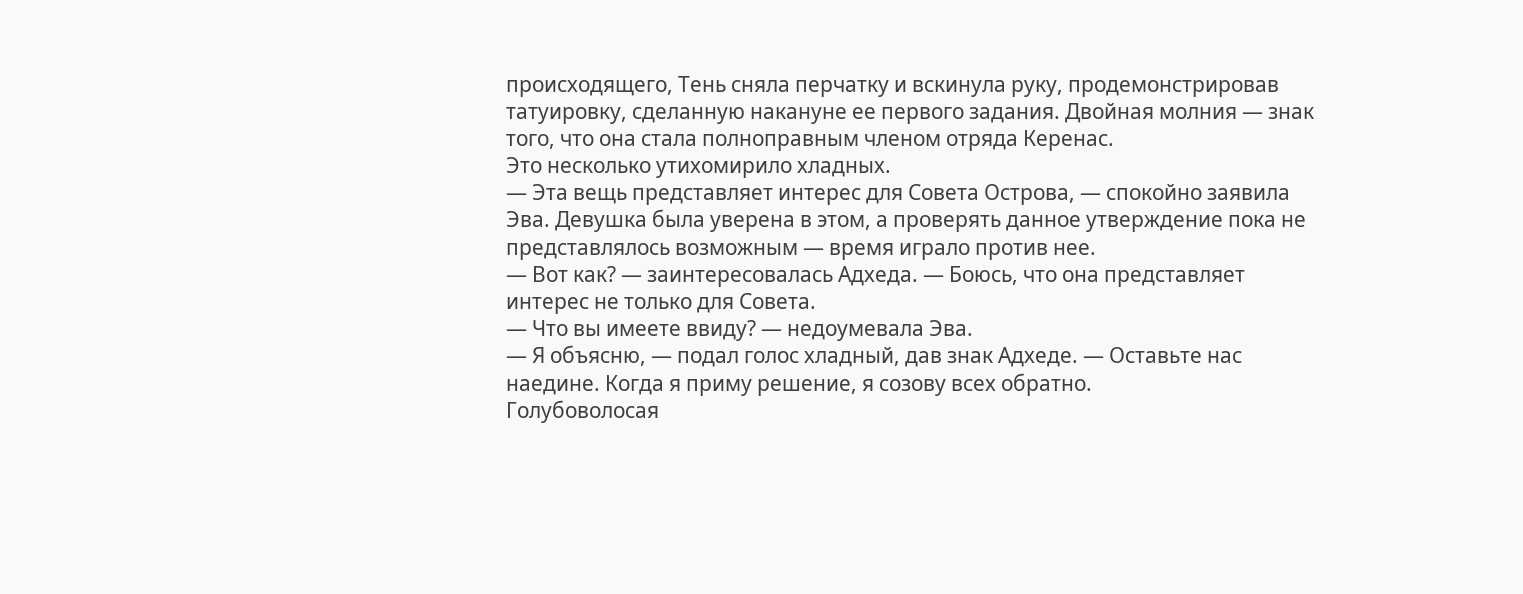происходящего, Тень сняла перчатку и вскинула руку, продемонстрировав татуировку, сделанную накануне ее первого задания. Двойная молния — знак того, что она стала полноправным членом отряда Керенас.
Это несколько утихомирило хладных.
— Эта вещь представляет интерес для Совета Острова, — спокойно заявила Эва. Девушка была уверена в этом, а проверять данное утверждение пока не представлялось возможным — время играло против нее.
— Вот как? — заинтересовалась Адхеда. — Боюсь, что она представляет интерес не только для Совета.
— Что вы имеете ввиду? — недоумевала Эва.
— Я объясню, — подал голос хладный, дав знак Адхеде. — Оставьте нас наедине. Когда я приму решение, я созову всех обратно.
Голубоволосая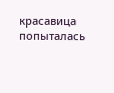красавица попыталась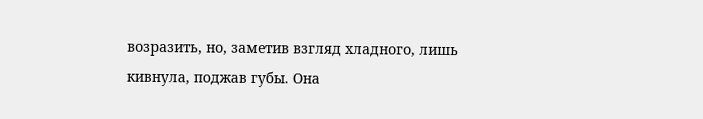возразить, но, заметив взгляд хладного, лишь кивнула, поджав губы. Она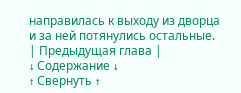направилась к выходу из дворца и за ней потянулись остальные.
| Предыдущая глава |
↓ Содержание ↓
↑ Свернуть ↑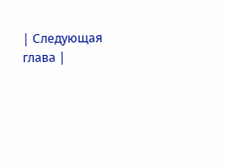| Следующая глава |